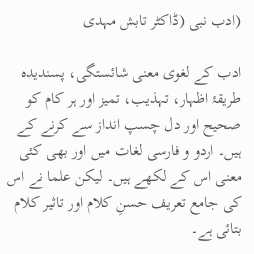(ادب نبی (ڈاکٹر تابش مہدی

ادب کے لغوی معنی شائستگی، پسندیدہ طریقۂ اظہار، تہذیب، تمیز اور ہر کام کو صحیح اور دل چسپ انداز سے کرنے کے ہیں۔ اردو و فارسی لغات میں اور بھی کئی معنی اس کے لکھے ہیں۔ لیکن علما نے اس کی جامع تعریف حسنِ کلام اور تاثیر کلام بتائی ہے۔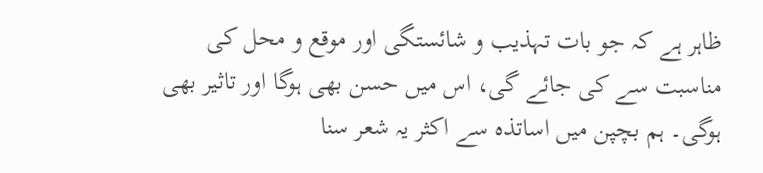ظاہر ہے کہ جو بات تہذیب و شائستگی اور موقع و محل کی مناسبت سے کی جائے گی، اس میں حسن بھی ہوگا اور تاثیر بھی ہوگی۔ ہم بچپن میں اساتذہ سے اکثر یہ شعر سنا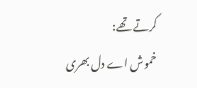کرتے تھے:
خموش اے دل بھری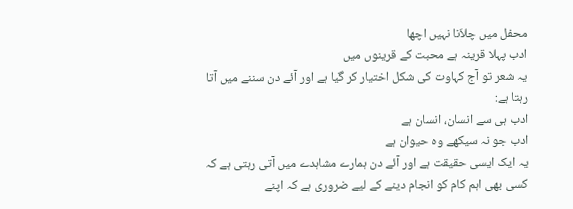محفل میں چلاّنا نہیں اچھا
ادب پہلا قرینہ ہے محبت کے قرینوں میں
یہ شعر تو آج کہاوت کی شکل اختیار کر گیا ہے اور آئے دن سننے میں آتا رہتا ہے:
ادب ہی سے انسان، انسان ہے
ادب جو نہ سیکھے وہ حیوان ہے
یہ ایک ایسی حقیقت ہے اور آئے دن ہمارے مشاہدے میں آتی رہتی ہے کہ کسی بھی اہم کام کو انجام دینے کے لیے ضروری ہے کہ اپنے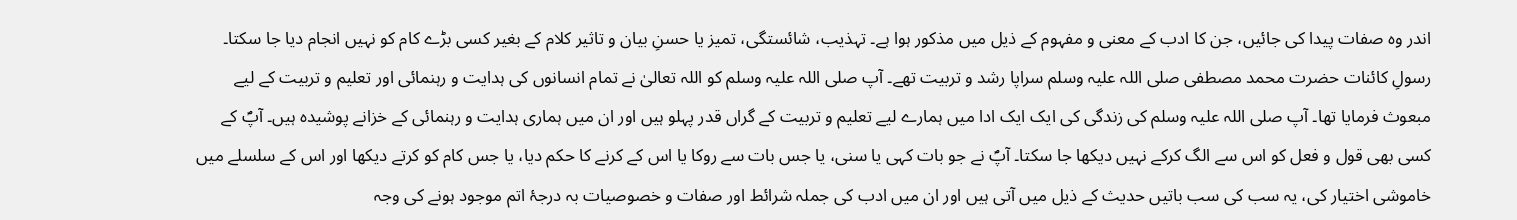اندر وہ صفات پیدا کی جائیں، جن کا ادب کے معنی و مفہوم کے ذیل میں مذکور ہوا ہے۔ تہذیب، شائستگی، تمیز یا حسنِ بیان و تاثیر کلام کے بغیر کسی بڑے کام کو نہیں انجام دیا جا سکتا۔
رسولِ کائنات حضرت محمد مصطفی صلی اللہ علیہ وسلم سراپا رشد و تربیت تھے۔ آپ صلی اللہ علیہ وسلم کو اللہ تعالیٰ نے تمام انسانوں کی ہدایت و رہنمائی اور تعلیم و تربیت کے لیے مبعوث فرمایا تھا۔ آپ صلی اللہ علیہ وسلم کی زندگی کی ایک ایک ادا میں ہمارے لیے تعلیم و تربیت کے گراں قدر پہلو ہیں اور ان میں ہماری ہدایت و رہنمائی کے خزانے پوشیدہ ہیں۔ آپؐ کے کسی بھی قول و فعل کو اس سے الگ کرکے نہیں دیکھا جا سکتا۔ آپؐ نے جو بات کہی یا سنی، یا جس بات سے روکا یا اس کے کرنے کا حکم دیا، یا جس کام کو کرتے دیکھا اور اس کے سلسلے میں خاموشی اختیار کی، یہ سب کی سب باتیں حدیث کے ذیل میں آتی ہیں اور ان میں ادب کی جملہ شرائط اور صفات و خصوصیات بہ درجۂ اتم موجود ہونے کی وجہ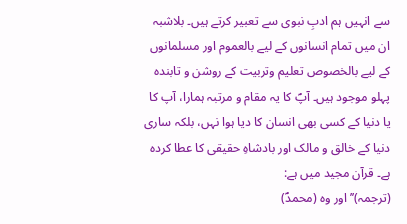سے انہیں ہم ادبِ نبوی سے تعبیر کرتے ہیں۔ بلاشبہ ان میں تمام انسانوں کے لیے بالعموم اور مسلمانوں کے لیے بالخصوص تعلیم وتربیت کے روشن و تابندہ پہلو موجود ہیں۔ آپؐ کا یہ مقام و مرتبہ ہمارا، آپ کا یا دنیا کے کسی بھی انسان کا دیا ہوا نہں، بلکہ ساری دنیا کے خالق و مالک اور بادشاہِ حقیقی کا عطا کردہ ہے۔ قرآن مجید میں ہے:
(ترجمہ)’’اور وہ (محمدؐ)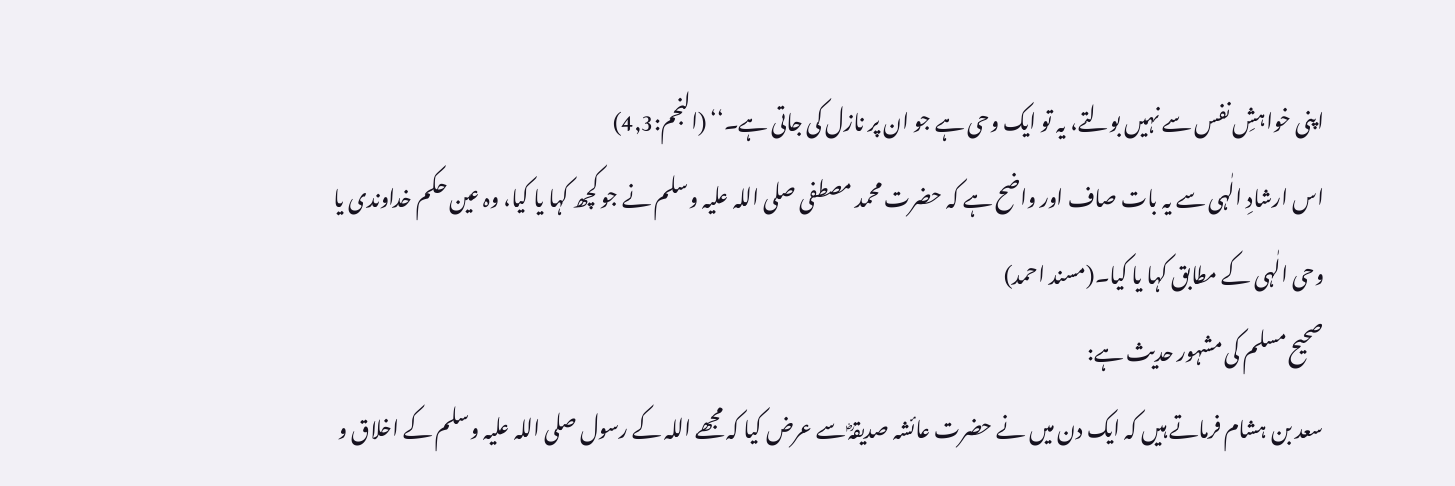اپنی خواہشِ نفس سے نہیں بولتے، یہ تو ایک وحی ہے جو ان پر نازل کی جاتی ہے۔‘‘ (النجم:4,3)
اس ارشادِ الٰہی سے یہ بات صاف اور واضح ہے کہ حضرت محمد مصطفی صلی اللہ علیہ وسلم نے جو کچھ کہا یا کیا، وہ عین حکم خداوندی یا وحی الٰہی کے مطابق کہا یا کیا۔(مسند احمد)
صحیح مسلم کی مشہور حدیث ہے:
سعد بن ہشام فرماتے ہیں کہ ایک دن میں نے حضرت عائشہ صدیقہؓ سے عرض کیا کہ مجھے اللہ کے رسول صلی اللہ علیہ وسلم کے اخلاق و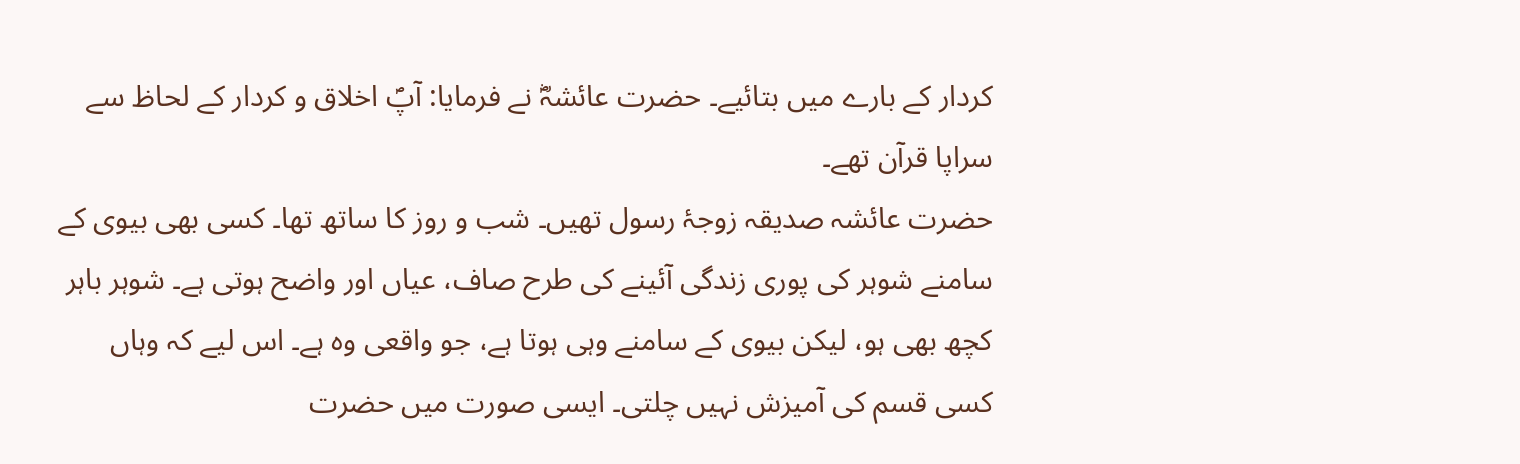کردار کے بارے میں بتائیے۔ حضرت عائشہؓ نے فرمایا: آپؐ اخلاق و کردار کے لحاظ سے سراپا قرآن تھے۔
حضرت عائشہ صدیقہ زوجۂ رسول تھیں۔ شب و روز کا ساتھ تھا۔ کسی بھی بیوی کے سامنے شوہر کی پوری زندگی آئینے کی طرح صاف، عیاں اور واضح ہوتی ہے۔ شوہر باہر کچھ بھی ہو، لیکن بیوی کے سامنے وہی ہوتا ہے، جو واقعی وہ ہے۔ اس لیے کہ وہاں کسی قسم کی آمیزش نہیں چلتی۔ ایسی صورت میں حضرت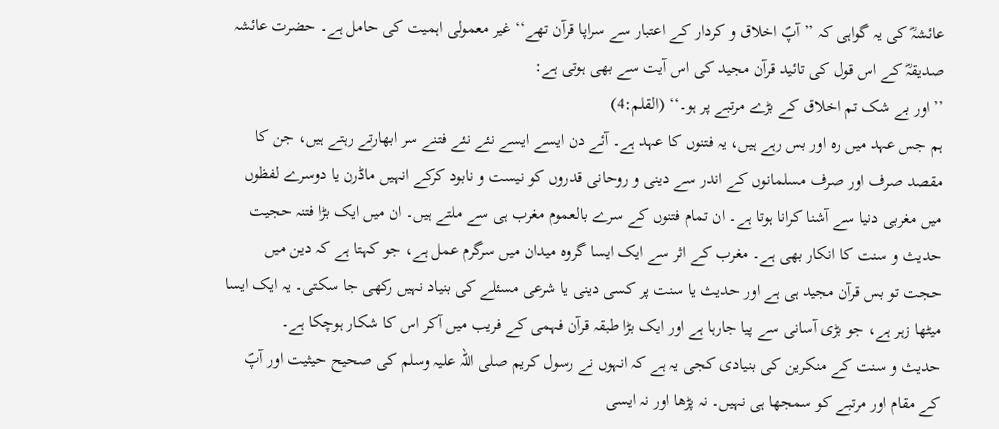عائشہؓ کی یہ گواہی کہ ’’آپؐ اخلاق و کردار کے اعتبار سے سراپا قرآن تھے‘‘ غیر معمولی اہمیت کی حامل ہے۔ حضرت عائشہ صدیقہؓ کے اس قول کی تائید قرآن مجید کی اس آیت سے بھی ہوتی ہے:
’’اور بے شک تم اخلاق کے بڑے مرتبے پر ہو۔‘‘ (القلم:4)
ہم جس عہد میں رہ اور بس رہے ہیں، یہ فتنوں کا عہد ہے۔ آئے دن ایسے ایسے نئے نئے فتنے سر ابھارتے رہتے ہیں، جن کا مقصد صرف اور صرف مسلمانوں کے اندر سے دینی و روحانی قدروں کو نیست و نابود کرکے انہیں ماڈرن یا دوسرے لفظوں میں مغربی دنیا سے آشنا کرانا ہوتا ہے۔ ان تمام فتنوں کے سرے بالعموم مغرب ہی سے ملتے ہیں۔ ان میں ایک بڑا فتنہ حجیت حدیث و سنت کا انکار بھی ہے۔ مغرب کے اثر سے ایک ایسا گروہ میدان میں سرگرم عمل ہے، جو کہتا ہے کہ دین میں حجت تو بس قرآن مجید ہی ہے اور حدیث یا سنت پر کسی دینی یا شرعی مسئلے کی بنیاد نہیں رکھی جا سکتی۔ یہ ایک ایسا میٹھا زہر ہے، جو بڑی آسانی سے پیا جارہا ہے اور ایک بڑا طبقہ قرآن فہمی کے فریب میں آکر اس کا شکار ہوچکا ہے۔
حدیث و سنت کے منکرین کی بنیادی کجی یہ ہے کہ انہوں نے رسول کریم صلی اللہ علیہ وسلم کی صحیح حیثیت اور آپؐ کے مقام اور مرتبے کو سمجھا ہی نہیں۔ نہ پڑھا اور نہ ایسی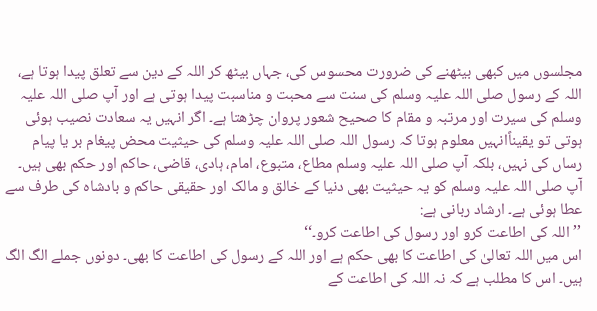مجلسوں میں کبھی بیٹھنے کی ضرورت محسوس کی، جہاں بیٹھ کر اللہ کے دین سے تعلق پیدا ہوتا ہے، اللہ کے رسول صلی اللہ علیہ وسلم کی سنت سے محبت و مناسبت پیدا ہوتی ہے اور آپ صلی اللہ علیہ وسلم کی سیرت اور مرتبہ و مقام کا صحیح شعور پروان چڑھتا ہے۔ اگر انہیں یہ سعادت نصیب ہوئی ہوتی تو یقیناًانہیں معلوم ہوتا کہ رسول اللہ صلی اللہ علیہ وسلم کی حیثیت محض پیغام بر یا پیام رساں کی نہیں، بلکہ آپ صلی اللہ علیہ وسلم مطاع، متبوع، امام، ہادی، قاضی، حاکم اور حکم بھی ہیں۔ آپ صلی اللہ علیہ وسلم کو یہ حیثیت بھی دنیا کے خالق و مالک اور حقیقی حاکم و بادشاہ کی طرف سے عطا ہوئی ہے۔ ارشاد ربانی ہے:
’’اللہ کی اطاعت کرو اور رسول کی اطاعت کرو۔‘‘
اس میں اللہ تعالیٰ کی اطاعت کا بھی حکم ہے اور اللہ کے رسول کی اطاعت کا بھی۔ دونوں جملے الگ الگ ہیں۔ اس کا مطلب ہے کہ نہ اللہ کی اطاعت کے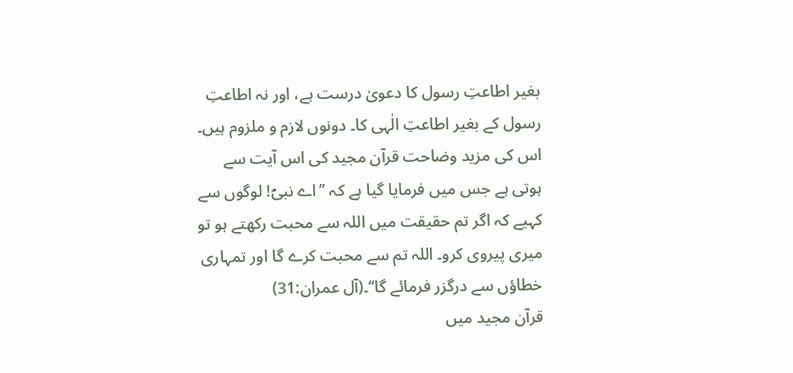بغیر اطاعتِ رسول کا دعویٰ درست ہے، اور نہ اطاعتِ رسول کے بغیر اطاعتِ الٰہی کا۔ دونوں لازم و ملزوم ہیں۔ اس کی مزید وضاحت قرآن مجید کی اس آیت سے ہوتی ہے جس میں فرمایا گیا ہے کہ ’’اے نبیؐ! لوگوں سے کہیے کہ اگر تم حقیقت میں اللہ سے محبت رکھتے ہو تو میری پیروی کرو۔ اللہ تم سے محبت کرے گا اور تمہاری خطاؤں سے درگزر فرمائے گا‘‘۔(آل عمران:31)
قرآن مجید میں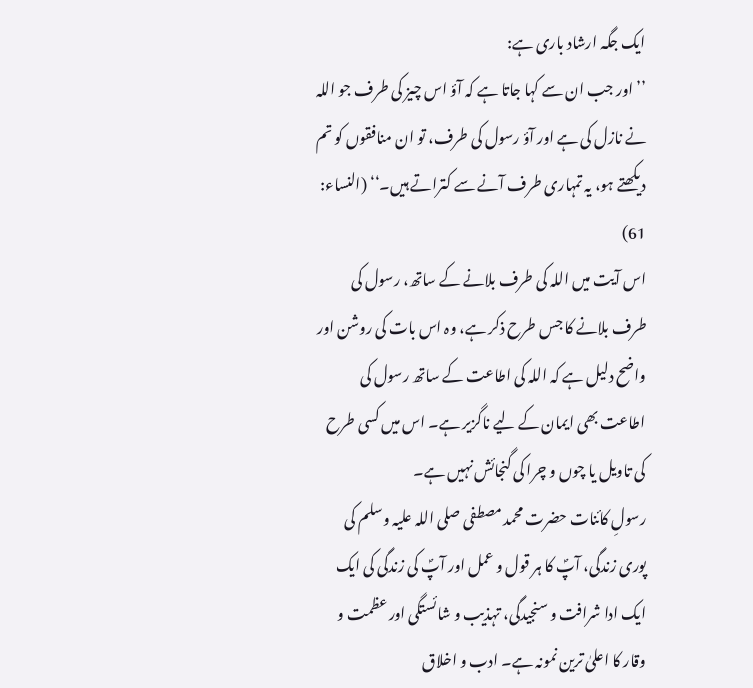ایک جگہ ارشاد باری ہے:
’’اور جب ان سے کہا جاتا ہے کہ آؤ اس چیز کی طرف جو اللہ نے نازل کی ہے اور آؤ رسول کی طرف، تو ان منافقوں کو تم دیکھتے ہو، یہ تمہاری طرف آنے سے کتراتے ہیں۔‘‘ (النساء: 61)
اس آیت میں اللہ کی طرف بلانے کے ساتھ، رسول کی طرف بلانے کا جس طرح ذکر ہے، وہ اس بات کی روشن اور واضح دلیل ہے کہ اللہ کی اطاعت کے ساتھ رسول کی اطاعت بھی ایمان کے لیے ناگزیر ہے۔ اس میں کسی طرح کی تاویل یا چوں و چرا کی گنجائش نہیں ہے۔
رسولِ کائنات حضرت محمد مصطفی صلی اللہ علیہ وسلم کی پوری زندگی، آپؐ کا ہر قول و عمل اور آپؐ کی زندگی کی ایک ایک ادا شرافت و سنجیدگی، تہذیب و شائستگی اور عظمت و وقار کا اعلیٰ ترین نمونہ ہے۔ ادب و اخلاق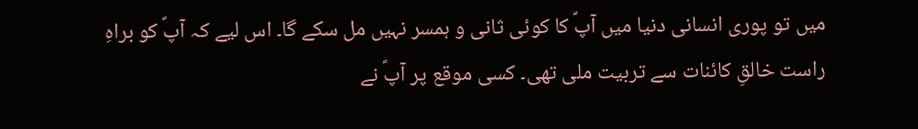میں تو پوری انسانی دنیا میں آپؐ کا کوئی ثانی و ہمسر نہیں مل سکے گا۔ اس لیے کہ آپؐ کو براہِ راست خالقِ کائنات سے تربیت ملی تھی۔ کسی موقع پر آپؐ نے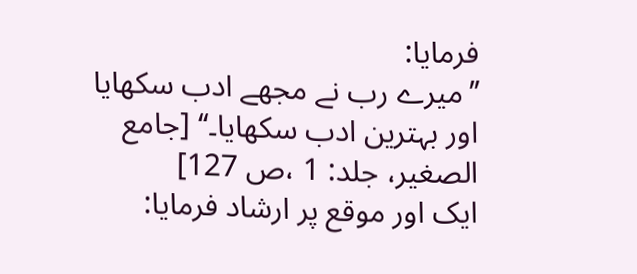فرمایا:
’’میرے رب نے مجھے ادب سکھایا اور بہترین ادب سکھایا۔‘‘ [جامع الصغیر، جلد: 1 ،ص 127]
ایک اور موقع پر ارشاد فرمایا: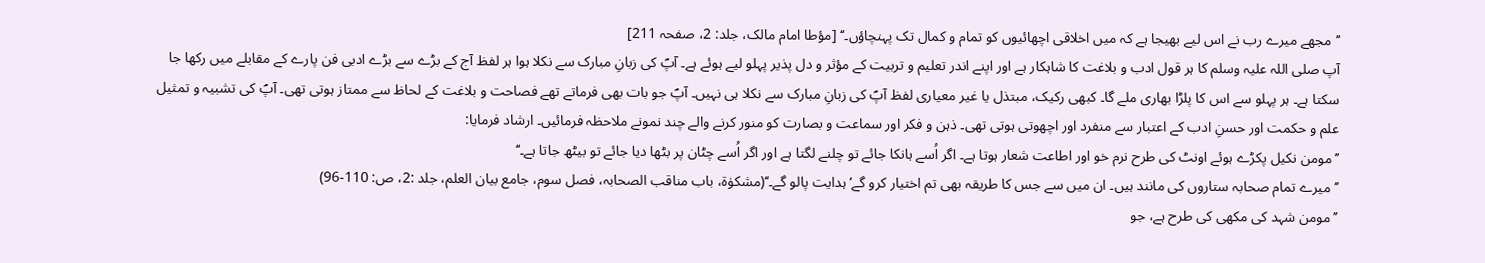’’مجھے میرے رب نے اس لیے بھیجا ہے کہ میں اخلاقی اچھائیوں کو تمام و کمال تک پہنچاؤں۔‘‘ [مؤطا امام مالک، جلد: 2، صفحہ 211]
آپ صلی اللہ علیہ وسلم کا ہر قول ادب و بلاغت کا شاہکار ہے اور اپنے اندر تعلیم و تربیت کے مؤثر و دل پذیر پہلو لیے ہوئے ہے۔ آپؐ کی زبانِ مبارک سے نکلا ہوا ہر لفظ آج کے بڑے سے بڑے ادبی فن پارے کے مقابلے میں رکھا جا سکتا ہے۔ ہر پہلو سے اس کا پلڑا بھاری ملے گا۔ کبھی رکیک، مبتذل یا غیر معیاری لفظ آپؐ کی زبانِ مبارک سے نکلا ہی نہیں۔ آپؐ جو بات بھی فرماتے تھے فصاحت و بلاغت کے لحاظ سے ممتاز ہوتی تھی۔ آپؐ کی تشبیہ و تمثیل علم و حکمت اور حسنِ ادب کے اعتبار سے منفرد اور اچھوتی ہوتی تھی۔ ذہن و فکر اور سماعت و بصارت کو منور کرنے والے چند نمونے ملاحظہ فرمائیں۔ ارشاد فرمایا:
’’مومن نکیل پکڑے ہوئے اونٹ کی طرح نرم خو اور اطاعت شعار ہوتا ہے۔ اگر اُسے ہانکا جائے تو چلنے لگتا ہے اور اگر اُسے چٹان پر بٹھا دیا جائے تو بیٹھ جاتا ہے۔‘‘
’’میرے تمام صحابہ ستاروں کی مانند ہیں۔ ان میں سے جس کا طریقہ بھی تم اختیار کرو گے‘ ہدایت پالو گے۔‘‘(مشکوٰۃ، باب مناقب الصحابہ، فصل سوم، جامع بیان العلم، جلد :2، ص: 110-96)
’’مومن شہد کی مکھی کی طرح ہے، جو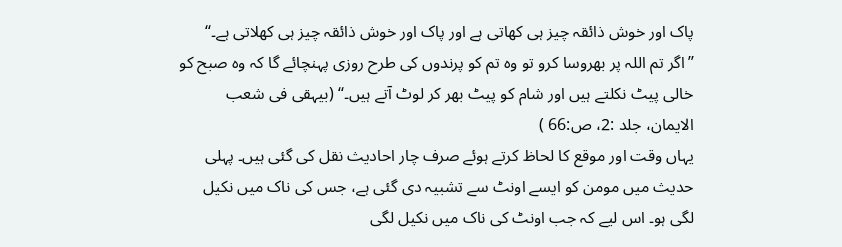پاک اور خوش ذائقہ چیز ہی کھاتی ہے اور پاک اور خوش ذائقہ چیز ہی کھلاتی ہے۔‘‘
’’اگر تم اللہ پر بھروسا کرو تو وہ تم کو پرندوں کی طرح روزی پہنچائے گا کہ وہ صبح کو خالی پیٹ نکلتے ہیں اور شام کو پیٹ بھر کر لوٹ آتے ہیں۔‘‘ (بیہقی فی شعب الایمان، جلد :2، ص:66 )
یہاں وقت اور موقع کا لحاظ کرتے ہوئے صرف چار احادیث نقل کی گئی ہیں۔ پہلی حدیث میں مومن کو ایسے اونٹ سے تشبیہ دی گئی ہے، جس کی ناک میں نکیل لگی ہو۔ اس لیے کہ جب اونٹ کی ناک میں نکیل لگی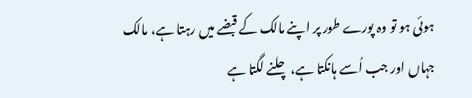ہوئی ہو تو وہ پورے طور پر اپنے مالک کے قبضے میں رہتا ہے، مالک جہاں اور جب اُسے ہانکتا ہے، چلنے لگتا ہے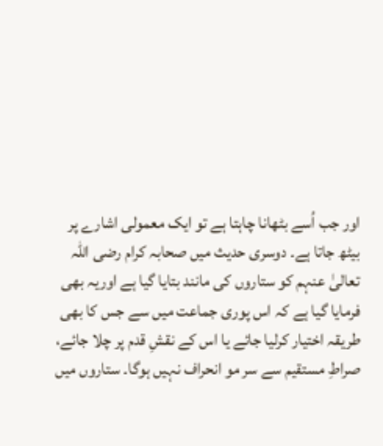اور جب اُسے بٹھانا چاہتا ہے تو ایک معمولی اشارے پر بیٹھ جاتا ہے۔ دوسری حدیث میں صحابہ کرام رضی اللہ تعالیٰ عنہم کو ستاروں کی مانند بتایا گیا ہے اوریہ بھی فرمایا گیا ہے کہ اس پوری جماعت میں سے جس کا بھی طریقہ اختیار کرلیا جائے یا اس کے نقشِ قدم پر چلا جائے، صراطِ مستقیم سے سر مو انحراف نہیں ہوگا۔ ستاروں میں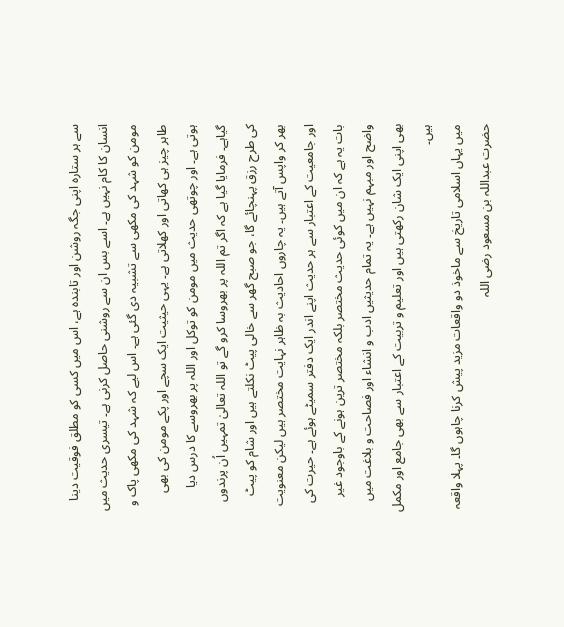سے ہر ستارہ اپنی جگہ روشن اور تابندہ ہے، اس میں کسی کو مطلق فوقیت دینا انسان کا کام نہیں ہے۔ اسے بس ان سے روشنی حاصل کرنی ہے۔ تیسری حدیث میں مومن کو شہد کی مکھی سے تشبیہ دی گئی ہے۔ اس لیے کہ شہد کی مکھی پاک و طاہر چیز ہی کھاتی اور کھلاتی ہے۔ یہی حیثیت ایک سچے اور پکے مومن کی بھی ہوتی ہے۔ اور چوتھی حدیث میں مومن کو توکل اور اللہ پر بھروسے کا درس دیا گیاہے۔ فرمایا گیا ہے کہ اگر تم اللہ پر بھروسا کرو گے تو اللہ تعالیٰ تمہیں اُن پرندوں کی طرح رزق پہنچائے گا، جو صبح گھر سے خالی پیٹ نکلتے ہیں اور شام کو پیٹ بھر کر واپس آتے ہیں۔ یہ چاروں احادیث بہ ظاہر نہایت مختصر ہیں لیکن معنویت اور جامعیت کے اعتبار سے ہر حدیث اپنے اندر ایک دفتر سمیٹے ہوئے ہے۔ حیرت کی بات یہ ہے کہ ان میں کوئی حدیث مختصر بلکہ مختصر ترین ہونے کے باوجود غیر واضح اور مبہم نہیں ہے۔ یہ تمام حدیثیں ادب و انشاء اور فصاحت و بلاغت میں بھی اپنی ایک شان رکھتی ہیں اور تعلیم و تربیت کے اعتبار سے بھی جامع اور مکمل ہیں۔
میں یہاں اسلامی تاریخ سے ماخوذ دو واقعات مزید پیش کرنا چاہوں گا۔ پہلا واقعہ حضرت عبداللہ بن مسعود رضی اللہ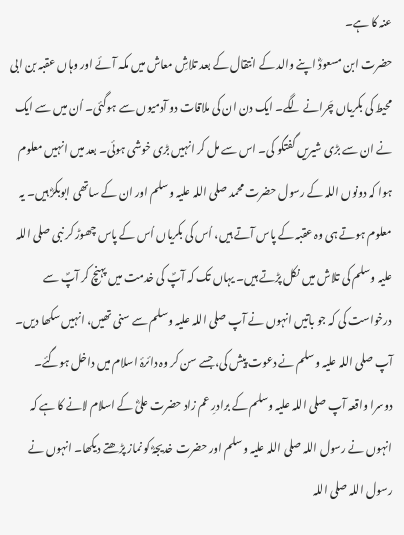عنہ کا ہے۔
حضرت ابن مسعودؓ اپنے والد کے انتقال کے بعد تلاشِ معاش میں مکہ آئے اور وہاں عقبہ بن ابی محیط کی بکریاں چَرانے لگے۔ ایک دن ان کی ملاقات دو آدمیوں سے ہوگئی۔ اُن میں سے ایک نے ان سے بڑی شیریں گفتگو کی۔ اس سے مل کر انہیں بڑی خوشی ہوئی۔ بعد میں انہیں معلوم ہوا کہ دونوں اللہ کے رسول حضرت محمد صلی اللہ علیہ وسلم اور ان کے ساتھی ابوبکرؓ ہیں۔ یہ معلوم ہوتے ہی وہ عقبہ کے پاس آتے ہیں، اُس کی بکریاں اُس کے پاس چھوڑ کر نبی صلی اللہ علیہ وسلم کی تلاش میں نکل پڑتے ہیں۔ یہاں تک کہ آپؐ کی خدمت میں پہنچ کر آپؐ سے درخواست کی کہ جو باتیں انہوں نے آپ صلی اللہ علیہ وسلم سے سنی تھیں، انہیں سکھا دیں۔ آپ صلی اللہ علیہ وسلم نے دعوت پیش کی، جسے سن کر وہ دائرۂ اسلام میں داخل ہوگئے۔
دوسرا واقعہ آپ صلی اللہ علیہ وسلم کے برادرِ عم زاد حضرت علیؓ کے اسلام لانے کا ہے کہ انہوں نے رسول اللہ صلی اللہ علیہ وسلم اور حضرت خدیجہؓ کو نماز پڑھتے دیکھا۔ انہوں نے رسول اللہ صلی اللہ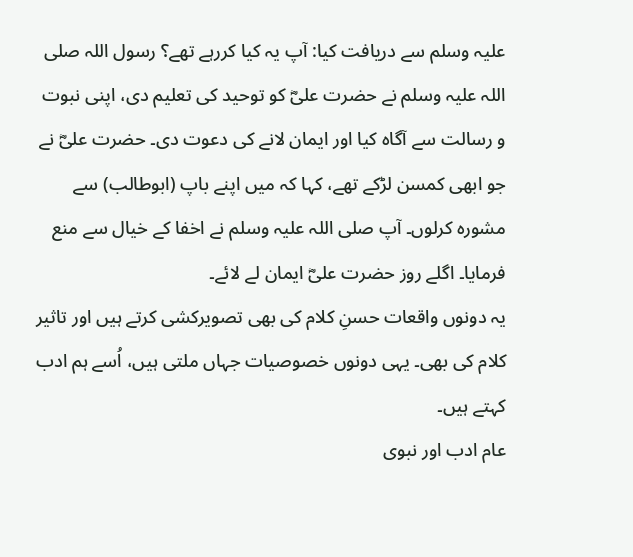علیہ وسلم سے دریافت کیا: آپ یہ کیا کررہے تھے؟ رسول اللہ صلی اللہ علیہ وسلم نے حضرت علیؓ کو توحید کی تعلیم دی، اپنی نبوت و رسالت سے آگاہ کیا اور ایمان لانے کی دعوت دی۔ حضرت علیؓ نے جو ابھی کمسن لڑکے تھے، کہا کہ میں اپنے باپ (ابوطالب) سے مشورہ کرلوں۔ آپ صلی اللہ علیہ وسلم نے اخفا کے خیال سے منع فرمایا۔ اگلے روز حضرت علیؓ ایمان لے لائے۔
یہ دونوں واقعات حسنِ کلام کی بھی تصویرکشی کرتے ہیں اور تاثیر کلام کی بھی۔ یہی دونوں خصوصیات جہاں ملتی ہیں، اُسے ہم ادب کہتے ہیں۔
عام ادب اور نبوی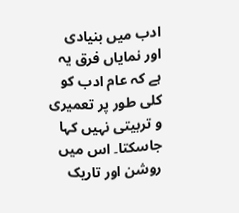ادب میں بنیادی اور نمایاں فرق یہ ہے کہ عام ادب کو کلی طور پر تعمیری و تربیتی نہیں کہا جاسکتا۔ اس میں روشن اور تاریک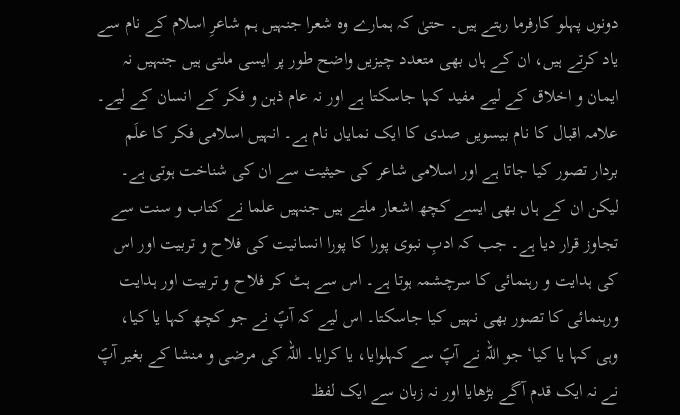دونوں پہلو کارفرما رہتے ہیں۔ حتیٰ کہ ہمارے وہ شعرا جنہیں ہم شاعرِ اسلام کے نام سے یاد کرتے ہیں، ان کے ہاں بھی متعدد چیزیں واضح طور پر ایسی ملتی ہیں جنہیں نہ ایمان و اخلاق کے لیے مفید کہا جاسکتا ہے اور نہ عام ذہن و فکر کے انسان کے لیے۔ علامہ اقبال کا نام بیسویں صدی کا ایک نمایاں نام ہے۔ انہیں اسلامی فکر کا علَم بردار تصور کیا جاتا ہے اور اسلامی شاعر کی حیثیت سے ان کی شناخت ہوتی ہے۔ لیکن ان کے ہاں بھی ایسے کچھ اشعار ملتے ہیں جنہیں علما نے کتاب و سنت سے تجاوز قرار دیا ہے۔ جب کہ ادبِ نبوی پورا کا پورا انسانیت کی فلاح و تربیت اور اس کی ہدایت و رہنمائی کا سرچشمہ ہوتا ہے۔ اس سے ہٹ کر فلاح و تربیت اور ہدایت ورہنمائی کا تصور بھی نہیں کیا جاسکتا۔ اس لیے کہ آپؐ نے جو کچھ کہا یا کیا، وہی کہا یا کیا‘ جو اللہ نے آپؐ سے کہلوایا، یا کرایا۔ اللہ کی مرضی و منشا کے بغیر آپؐ نے نہ ایک قدم آگے بڑھایا اور نہ زبان سے ایک لفظ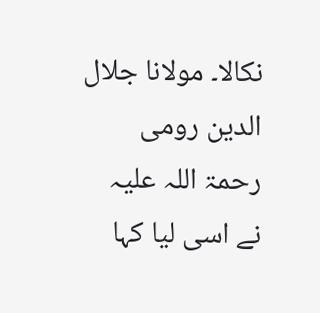نکالا۔ مولانا جلال الدین رومی رحمۃ اللہ علیہ نے اسی لیا کہا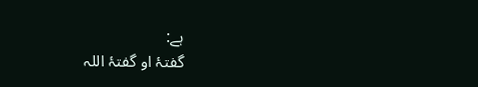ہے:
گفتۂ او گفتۂ اللہ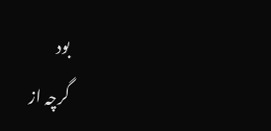بود
گرچہ از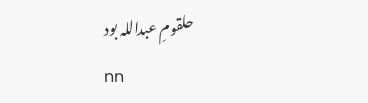حلقومِ عبداللہ بود
nn